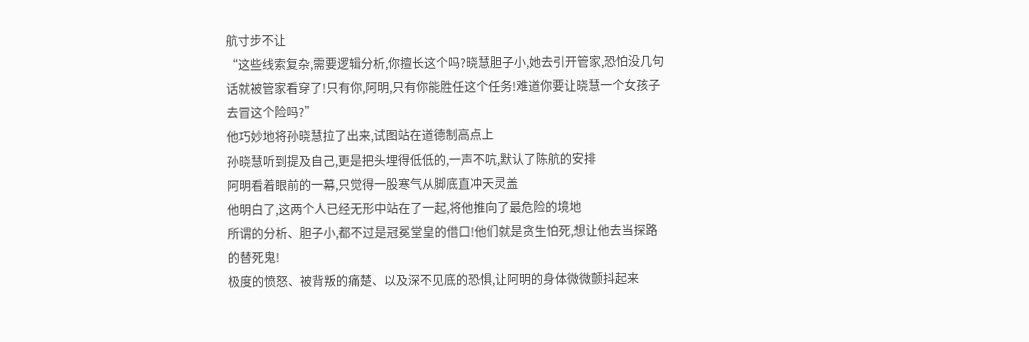航寸步不让
“这些线索复杂,需要逻辑分析,你擅长这个吗?晓慧胆子小,她去引开管家,恐怕没几句话就被管家看穿了!只有你,阿明,只有你能胜任这个任务!难道你要让晓慧一个女孩子去冒这个险吗?”
他巧妙地将孙晓慧拉了出来,试图站在道德制高点上
孙晓慧听到提及自己,更是把头埋得低低的,一声不吭,默认了陈航的安排
阿明看着眼前的一幕,只觉得一股寒气从脚底直冲天灵盖
他明白了,这两个人已经无形中站在了一起,将他推向了最危险的境地
所谓的分析、胆子小,都不过是冠冕堂皇的借口!他们就是贪生怕死,想让他去当探路的替死鬼!
极度的愤怒、被背叛的痛楚、以及深不见底的恐惧,让阿明的身体微微颤抖起来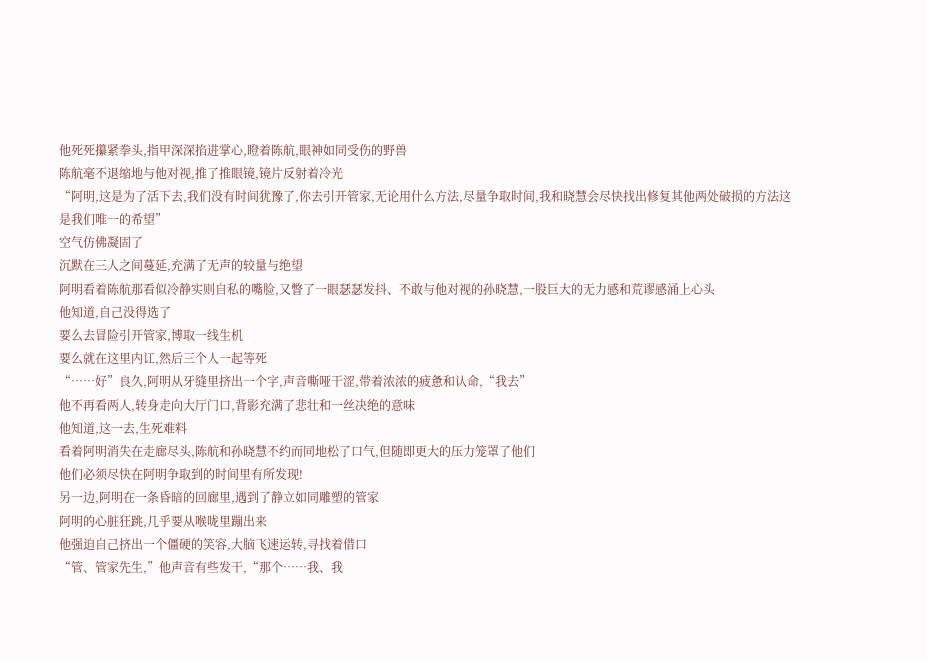他死死攥紧拳头,指甲深深掐进掌心,瞪着陈航,眼神如同受伤的野兽
陈航毫不退缩地与他对视,推了推眼镜,镜片反射着冷光
“阿明,这是为了活下去,我们没有时间犹豫了,你去引开管家,无论用什么方法,尽量争取时间,我和晓慧会尽快找出修复其他两处破损的方法这是我们唯一的希望”
空气仿佛凝固了
沉默在三人之间蔓延,充满了无声的较量与绝望
阿明看着陈航那看似冷静实则自私的嘴脸,又瞥了一眼瑟瑟发抖、不敢与他对视的孙晓慧,一股巨大的无力感和荒谬感涌上心头
他知道,自己没得选了
要么去冒险引开管家,博取一线生机
要么就在这里内讧,然后三个人一起等死
“……好”良久,阿明从牙缝里挤出一个字,声音嘶哑干涩,带着浓浓的疲惫和认命,“我去”
他不再看两人,转身走向大厅门口,背影充满了悲壮和一丝决绝的意味
他知道,这一去,生死难料
看着阿明消失在走廊尽头,陈航和孙晓慧不约而同地松了口气,但随即更大的压力笼罩了他们
他们必须尽快在阿明争取到的时间里有所发现!
另一边,阿明在一条昏暗的回廊里,遇到了静立如同雕塑的管家
阿明的心脏狂跳,几乎要从喉咙里蹦出来
他强迫自己挤出一个僵硬的笑容,大脑飞速运转,寻找着借口
“管、管家先生,”他声音有些发干,“那个……我、我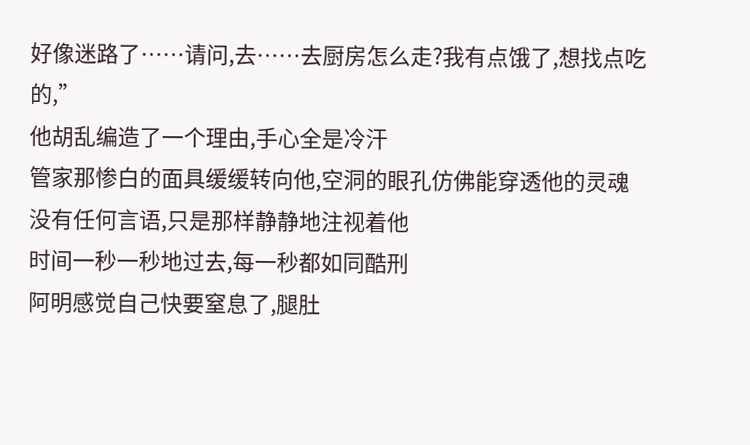好像迷路了……请问,去……去厨房怎么走?我有点饿了,想找点吃的,”
他胡乱编造了一个理由,手心全是冷汗
管家那惨白的面具缓缓转向他,空洞的眼孔仿佛能穿透他的灵魂
没有任何言语,只是那样静静地注视着他
时间一秒一秒地过去,每一秒都如同酷刑
阿明感觉自己快要窒息了,腿肚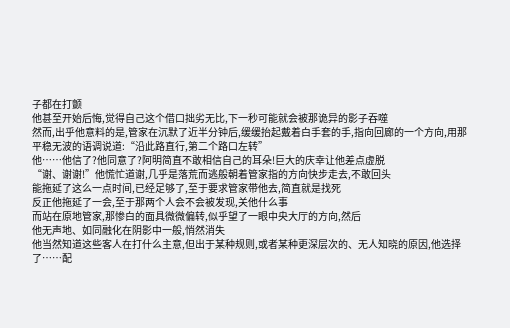子都在打颤
他甚至开始后悔,觉得自己这个借口拙劣无比,下一秒可能就会被那诡异的影子吞噬
然而,出乎他意料的是,管家在沉默了近半分钟后,缓缓抬起戴着白手套的手,指向回廊的一个方向,用那平稳无波的语调说道:“沿此路直行,第二个路口左转”
他……他信了?他同意了?阿明简直不敢相信自己的耳朵!巨大的庆幸让他差点虚脱
“谢、谢谢!”他慌忙道谢,几乎是落荒而逃般朝着管家指的方向快步走去,不敢回头
能拖延了这么一点时间,已经足够了,至于要求管家带他去,简直就是找死
反正他拖延了一会,至于那两个人会不会被发现,关他什么事
而站在原地管家,那惨白的面具微微偏转,似乎望了一眼中央大厅的方向,然后
他无声地、如同融化在阴影中一般,悄然消失
他当然知道这些客人在打什么主意,但出于某种规则,或者某种更深层次的、无人知晓的原因,他选择了……配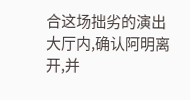合这场拙劣的演出
大厅内,确认阿明离开,并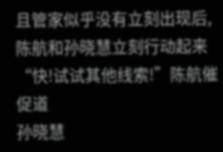且管家似乎没有立刻出现后,陈航和孙晓慧立刻行动起来
“快!试试其他线索!”陈航催促道
孙晓慧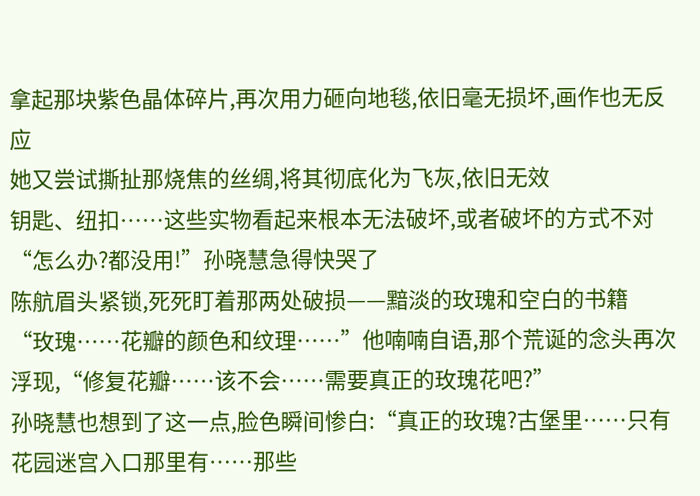拿起那块紫色晶体碎片,再次用力砸向地毯,依旧毫无损坏,画作也无反应
她又尝试撕扯那烧焦的丝绸,将其彻底化为飞灰,依旧无效
钥匙、纽扣……这些实物看起来根本无法破坏,或者破坏的方式不对
“怎么办?都没用!”孙晓慧急得快哭了
陈航眉头紧锁,死死盯着那两处破损——黯淡的玫瑰和空白的书籍
“玫瑰……花瓣的颜色和纹理……”他喃喃自语,那个荒诞的念头再次浮现,“修复花瓣……该不会……需要真正的玫瑰花吧?”
孙晓慧也想到了这一点,脸色瞬间惨白:“真正的玫瑰?古堡里……只有花园迷宫入口那里有……那些